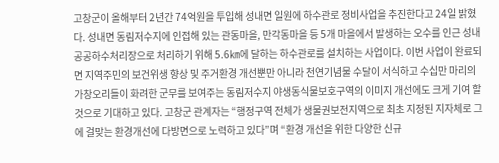고창군이 올해부터 2년간 74억원을 투입해 성내면 일원에 하수관로 정비사업을 추진한다고 24일 밝혔다. 성내면 동림저수지에 인접해 있는 관동마을, 만각동마을 등 5개 마을에서 발생하는 오수를 인근 성내공공하수처리장으로 처리하기 위해 5.6㎞에 달하는 하수관로를 설치하는 사업이다. 이번 사업이 완료되면 지역주민의 보건위생 향상 및 주거환경 개선뿐만 아니라 천연기념물 수달이 서식하고 수십만 마리의 가창오리들이 화려한 군무를 보여주는 동림저수지 야생동식물보호구역의 이미지 개선에도 크게 기여 할 것으로 기대하고 있다. 고창군 관계자는 “행정구역 전체가 생물권보전지역으로 최초 지정된 지자체로 그에 걸맞는 환경개선에 다방면으로 노력하고 있다”며 “환경 개선을 위한 다양한 신규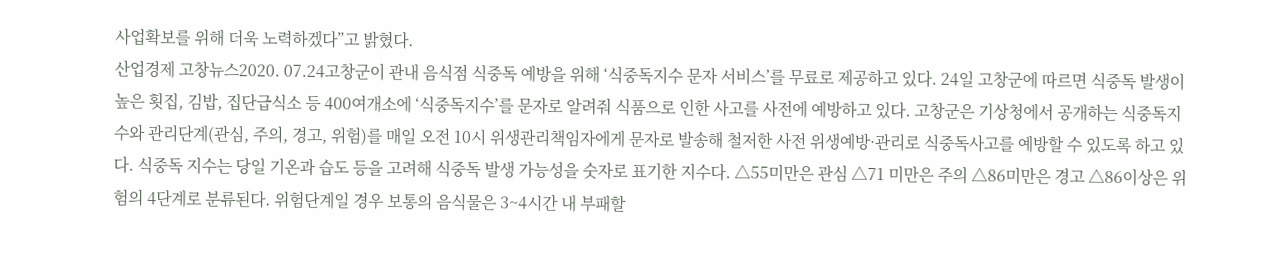사업확보를 위해 더욱 노력하겠다”고 밝혔다.
산업경제 고창뉴스2020. 07.24고창군이 관내 음식점 식중독 예방을 위해 ‘식중독지수 문자 서비스’를 무료로 제공하고 있다. 24일 고창군에 따르면 식중독 발생이 높은 횟집, 김밥, 집단급식소 등 400여개소에 ‘식중독지수’를 문자로 알려줘 식품으로 인한 사고를 사전에 예방하고 있다. 고창군은 기상청에서 공개하는 식중독지수와 관리단계(관심, 주의, 경고, 위험)를 매일 오전 10시 위생관리책임자에게 문자로 발송해 철저한 사전 위생예방·관리로 식중독사고를 예방할 수 있도록 하고 있다. 식중독 지수는 당일 기온과 습도 등을 고려해 식중독 발생 가능성을 숫자로 표기한 지수다. △55미만은 관심 △71 미만은 주의 △86미만은 경고 △86이상은 위험의 4단계로 분류된다. 위험단계일 경우 보통의 음식물은 3~4시간 내 부패할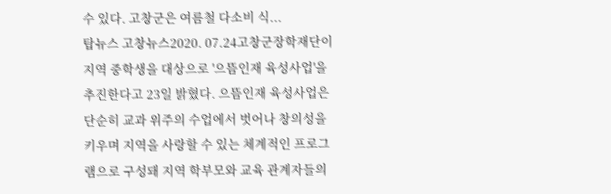수 있다. 고창군은 여름철 다소비 식...
탑뉴스 고창뉴스2020. 07.24고창군장학재단이 지역 중학생을 대상으로 '으뜸인재 육성사업'을 추진한다고 23일 밝혔다. 으뜸인재 육성사업은 단순히 교과 위주의 수업에서 벗어나 창의성을 키우며 지역을 사랑할 수 있는 체계적인 프로그램으로 구성돼 지역 학부모와 교육 관계자들의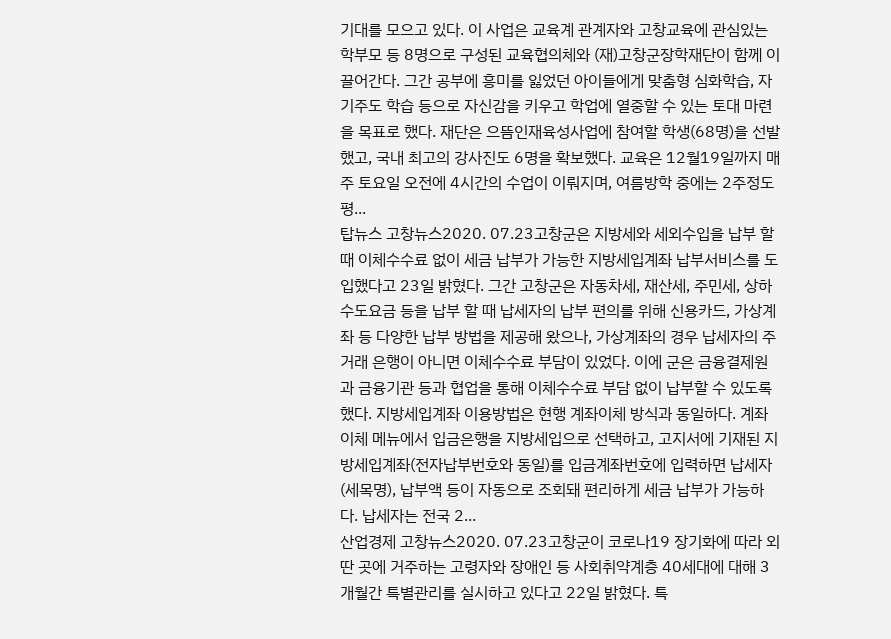기대를 모으고 있다. 이 사업은 교육계 관계자와 고창교육에 관심있는 학부모 등 8명으로 구성된 교육협의체와 (재)고창군장학재단이 함께 이끌어간다. 그간 공부에 흥미를 잃었던 아이들에게 맞춤형 심화학습, 자기주도 학습 등으로 자신감을 키우고 학업에 열중할 수 있는 토대 마련을 목표로 했다. 재단은 으뜸인재육성사업에 참여할 학생(68명)을 선발했고, 국내 최고의 강사진도 6명을 확보했다. 교육은 12월19일까지 매주 토요일 오전에 4시간의 수업이 이뤄지며, 여름방학 중에는 2주정도 평...
탑뉴스 고창뉴스2020. 07.23고창군은 지방세와 세외수입을 납부 할 때 이체수수료 없이 세금 납부가 가능한 지방세입계좌 납부서비스를 도입했다고 23일 밝혔다. 그간 고창군은 자동차세, 재산세, 주민세, 상하수도요금 등을 납부 할 때 납세자의 납부 편의를 위해 신용카드, 가상계좌 등 다양한 납부 방법을 제공해 왔으나, 가상계좌의 경우 납세자의 주거래 은행이 아니면 이체수수료 부담이 있었다. 이에 군은 금융결제원과 금융기관 등과 협업을 통해 이체수수료 부담 없이 납부할 수 있도록 했다. 지방세입계좌 이용방법은 현행 계좌이체 방식과 동일하다. 계좌이체 메뉴에서 입금은행을 지방세입으로 선택하고, 고지서에 기재된 지방세입계좌(전자납부번호와 동일)를 입금계좌번호에 입력하면 납세자(세목명), 납부액 등이 자동으로 조회돼 편리하게 세금 납부가 가능하다. 납세자는 전국 2...
산업경제 고창뉴스2020. 07.23고창군이 코로나19 장기화에 따라 외딴 곳에 거주하는 고령자와 장애인 등 사회취약계층 40세대에 대해 3개월간 특별관리를 실시하고 있다고 22일 밝혔다. 특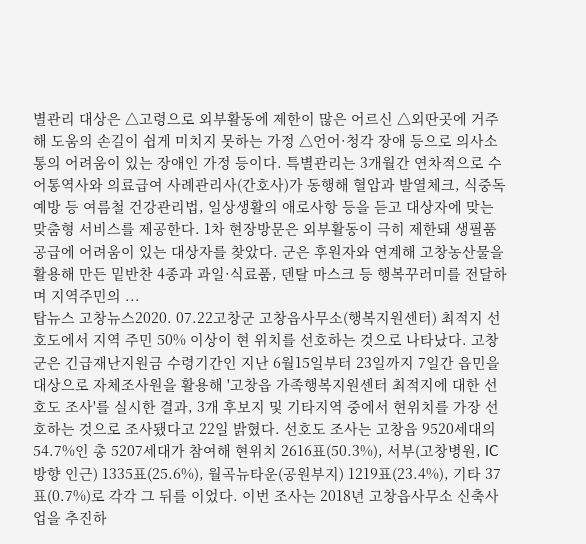별관리 대상은 △고령으로 외부활동에 제한이 많은 어르신 △외딴곳에 거주해 도움의 손길이 쉽게 미치지 못하는 가정 △언어·청각 장애 등으로 의사소통의 어려움이 있는 장애인 가정 등이다. 특별관리는 3개월간 연차적으로 수어통역사와 의료급여 사례관리사(간호사)가 동행해 혈압과 발열체크, 식중독 예방 등 여름철 건강관리법, 일상생활의 애로사항 등을 듣고 대상자에 맞는 맞춤형 서비스를 제공한다. 1차 현장방문은 외부활동이 극히 제한돼 생필품 공급에 어려움이 있는 대상자를 찾았다. 군은 후원자와 연계해 고창농산물을 활용해 만든 밑반찬 4종과 과일·식료품, 덴탈 마스크 등 행복꾸러미를 전달하며 지역주민의 ...
탑뉴스 고창뉴스2020. 07.22고창군 고창읍사무소(행복지원센터) 최적지 선호도에서 지역 주민 50% 이상이 현 위치를 선호하는 것으로 나타났다. 고창군은 긴급재난지원금 수령기간인 지난 6월15일부터 23일까지 7일간 읍민을 대상으로 자체조사원을 활용해 '고창읍 가족행복지원센터 최적지에 대한 선호도 조사'를 실시한 결과, 3개 후보지 및 기타지역 중에서 현위치를 가장 선호하는 것으로 조사됐다고 22일 밝혔다. 선호도 조사는 고창읍 9520세대의 54.7%인 총 5207세대가 참여해 현위치 2616표(50.3%), 서부(고창병원, IC방향 인근) 1335표(25.6%), 월곡뉴타운(공원부지) 1219표(23.4%), 기타 37표(0.7%)로 각각 그 뒤를 이었다. 이번 조사는 2018년 고창읍사무소 신축사업을 추진하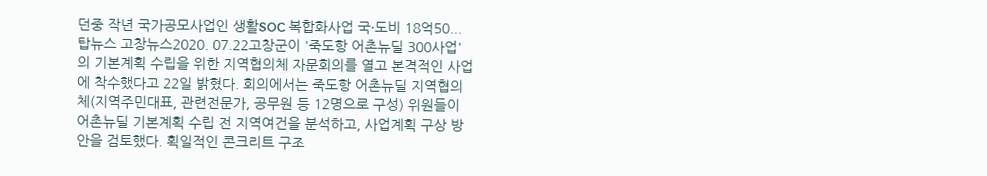던중 작년 국가공모사업인 생활SOC 복합화사업 국·도비 18억50...
탑뉴스 고창뉴스2020. 07.22고창군이 '죽도항 어촌뉴딜 300사업'의 기본계획 수립을 위한 지역협의체 자문회의를 열고 본격적인 사업에 착수했다고 22일 밝혔다. 회의에서는 죽도항 어촌뉴딜 지역협의체(지역주민대표, 관련전문가, 공무원 등 12명으로 구성) 위원들이 어촌뉴딜 기본계획 수립 전 지역여건을 분석하고, 사업계획 구상 방안을 검토했다. 획일적인 콘크리트 구조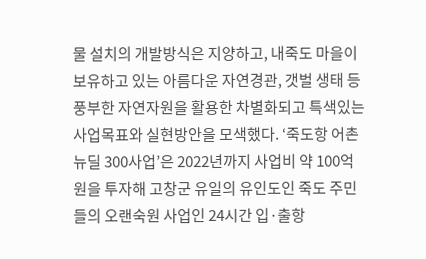물 설치의 개발방식은 지양하고, 내죽도 마을이 보유하고 있는 아름다운 자연경관, 갯벌 생태 등 풍부한 자연자원을 활용한 차별화되고 특색있는 사업목표와 실현방안을 모색했다. ‘죽도항 어촌뉴딜 300사업’은 2022년까지 사업비 약 100억원을 투자해 고창군 유일의 유인도인 죽도 주민들의 오랜숙원 사업인 24시간 입·출항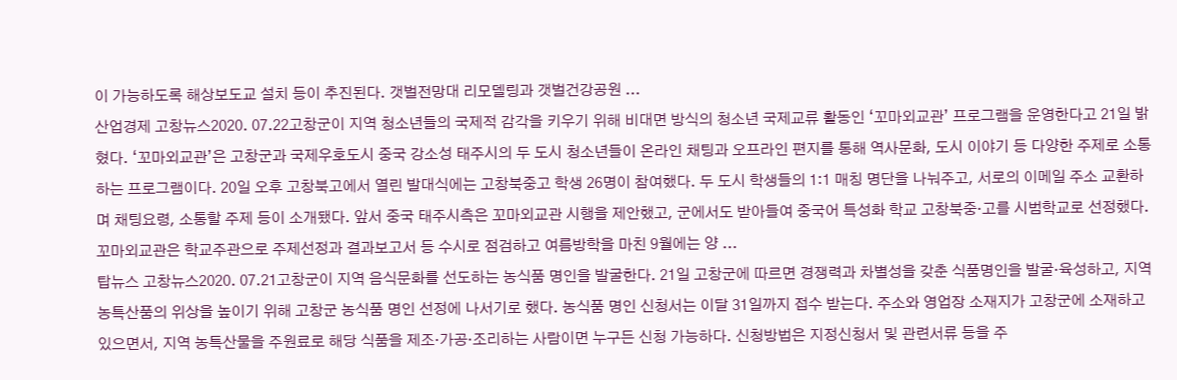이 가능하도록 해상보도교 설치 등이 추진된다. 갯벌전망대 리모델링과 갯벌건강공원 ...
산업경제 고창뉴스2020. 07.22고창군이 지역 청소년들의 국제적 감각을 키우기 위해 비대면 방식의 청소년 국제교류 활동인 ‘꼬마외교관’ 프로그램을 운영한다고 21일 밝혔다. ‘꼬마외교관’은 고창군과 국제우호도시 중국 강소성 태주시의 두 도시 청소년들이 온라인 채팅과 오프라인 편지를 통해 역사문화, 도시 이야기 등 다양한 주제로 소통하는 프로그램이다. 20일 오후 고창북고에서 열린 발대식에는 고창북중고 학생 26명이 참여했다. 두 도시 학생들의 1:1 매칭 명단을 나눠주고, 서로의 이메일 주소 교환하며 채팅요령, 소통할 주제 등이 소개됐다. 앞서 중국 태주시측은 꼬마외교관 시행을 제안했고, 군에서도 받아들여 중국어 특성화 학교 고창북중·고를 시범학교로 선정했다. 꼬마외교관은 학교주관으로 주제선정과 결과보고서 등 수시로 점검하고 여름방학을 마친 9월에는 양 ...
탑뉴스 고창뉴스2020. 07.21고창군이 지역 음식문화를 선도하는 농식품 명인을 발굴한다. 21일 고창군에 따르면 경쟁력과 차별성을 갖춘 식품명인을 발굴·육성하고, 지역 농특산품의 위상을 높이기 위해 고창군 농식품 명인 선정에 나서기로 했다. 농식품 명인 신청서는 이달 31일까지 접수 받는다. 주소와 영업장 소재지가 고창군에 소재하고 있으면서, 지역 농특산물을 주원료로 해당 식품을 제조·가공·조리하는 사람이면 누구든 신청 가능하다. 신청방법은 지정신청서 및 관련서류 등을 주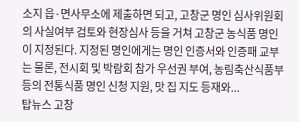소지 읍·면사무소에 제출하면 되고, 고창군 명인 심사위원회의 사실여부 검토와 현장심사 등을 거쳐 고창군 농식품 명인이 지정된다. 지정된 명인에게는 명인 인증서와 인증패 교부는 물론, 전시회 및 박람회 참가 우선권 부여, 농림축산식품부 등의 전통식품 명인 신청 지원, 맛 집 지도 등재와...
탑뉴스 고창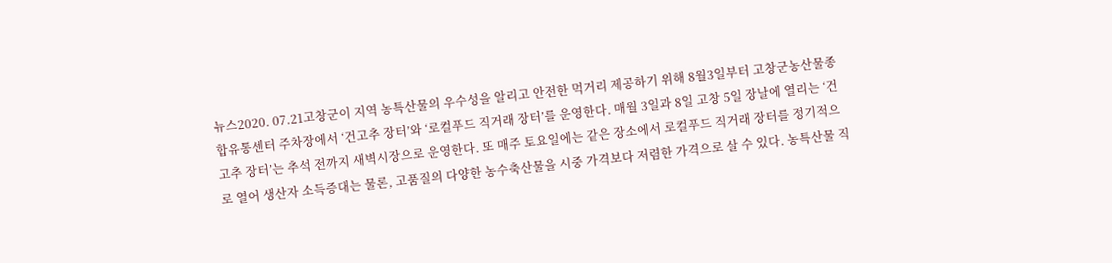뉴스2020. 07.21고창군이 지역 농특산물의 우수성을 알리고 안전한 먹거리 제공하기 위해 8월3일부터 고창군농산물종합유통센터 주차장에서 ‘건고추 장터’와 ‘로컬푸드 직거래 장터’를 운영한다. 매월 3일과 8일 고창 5일 장날에 열리는 ‘건고추 장터’는 추석 전까지 새벽시장으로 운영한다. 또 매주 토요일에는 같은 장소에서 로컬푸드 직거래 장터를 정기적으로 열어 생산자 소득증대는 물론, 고품질의 다양한 농수축산물을 시중 가격보다 저렴한 가격으로 살 수 있다. 농특산물 직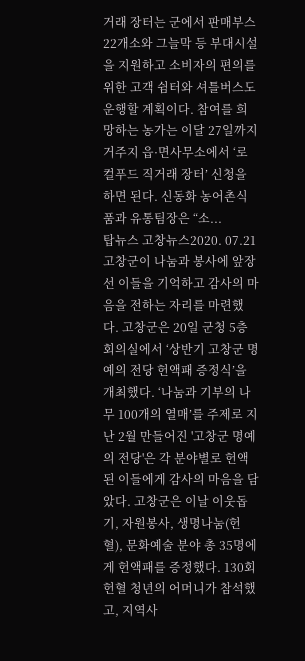거래 장터는 군에서 판매부스 22개소와 그늘막 등 부대시설을 지원하고 소비자의 편의를 위한 고객 쉼터와 셔틀버스도 운행할 계획이다. 참여를 희망하는 농가는 이달 27일까지 거주지 읍·면사무소에서 ‘로컬푸드 직거래 장터’ 신청을 하면 된다. 신동화 농어촌식품과 유통팀장은 “소...
탑뉴스 고창뉴스2020. 07.21고창군이 나눔과 봉사에 앞장선 이들을 기억하고 감사의 마음을 전하는 자리를 마련했다. 고창군은 20일 군청 5층 회의실에서 ‘상반기 고창군 명예의 전당 헌액패 증정식’을 개최했다. ‘나눔과 기부의 나무 100개의 열매’를 주제로 지난 2월 만들어진 '고창군 명예의 전당'은 각 분야별로 헌액된 이들에게 감사의 마음을 담았다. 고창군은 이날 이웃돕기, 자원봉사, 생명나눔(헌혈), 문화예술 분야 총 35명에게 헌액패를 증정했다. 130회 헌혈 청년의 어머니가 참석했고, 지역사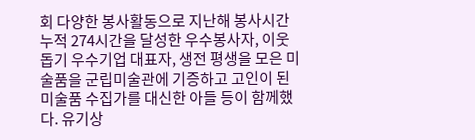회 다양한 봉사활동으로 지난해 봉사시간 누적 274시간을 달성한 우수봉사자, 이웃돕기 우수기업 대표자, 생전 평생을 모은 미술품을 군립미술관에 기증하고 고인이 된 미술품 수집가를 대신한 아들 등이 함께했다. 유기상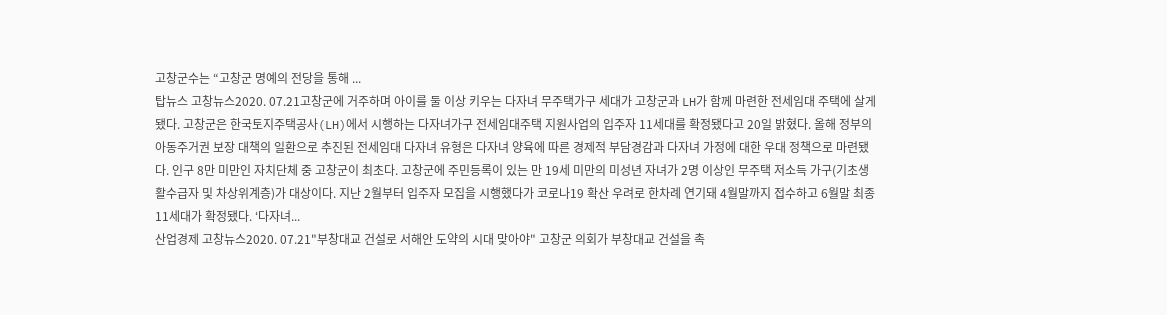고창군수는 “고창군 명예의 전당을 통해 ...
탑뉴스 고창뉴스2020. 07.21고창군에 거주하며 아이를 둘 이상 키우는 다자녀 무주택가구 세대가 고창군과 LH가 함께 마련한 전세임대 주택에 살게 됐다. 고창군은 한국토지주택공사(LH)에서 시행하는 다자녀가구 전세임대주택 지원사업의 입주자 11세대를 확정됐다고 20일 밝혔다. 올해 정부의 아동주거권 보장 대책의 일환으로 추진된 전세임대 다자녀 유형은 다자녀 양육에 따른 경제적 부담경감과 다자녀 가정에 대한 우대 정책으로 마련됐다. 인구 8만 미만인 자치단체 중 고창군이 최초다. 고창군에 주민등록이 있는 만 19세 미만의 미성년 자녀가 2명 이상인 무주택 저소득 가구(기초생활수급자 및 차상위계층)가 대상이다. 지난 2월부터 입주자 모집을 시행했다가 코로나19 확산 우려로 한차례 연기돼 4월말까지 접수하고 6월말 최종 11세대가 확정됐다. ‘다자녀...
산업경제 고창뉴스2020. 07.21"부창대교 건설로 서해안 도약의 시대 맞아야" 고창군 의회가 부창대교 건설을 촉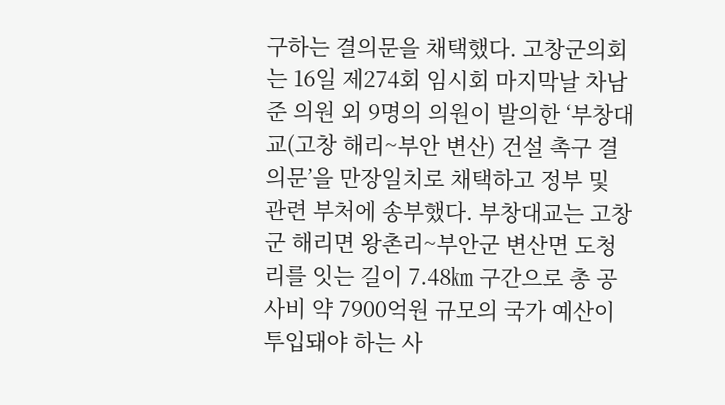구하는 결의문을 채택했다. 고창군의회는 16일 제274회 임시회 마지막날 차남준 의원 외 9명의 의원이 발의한 ‘부창대교(고창 해리~부안 변산) 건설 촉구 결의문’을 만장일치로 채택하고 정부 및 관련 부처에 송부했다. 부창대교는 고창군 해리면 왕촌리~부안군 변산면 도청리를 잇는 길이 7.48㎞ 구간으로 총 공사비 약 7900억원 규모의 국가 예산이 투입돼야 하는 사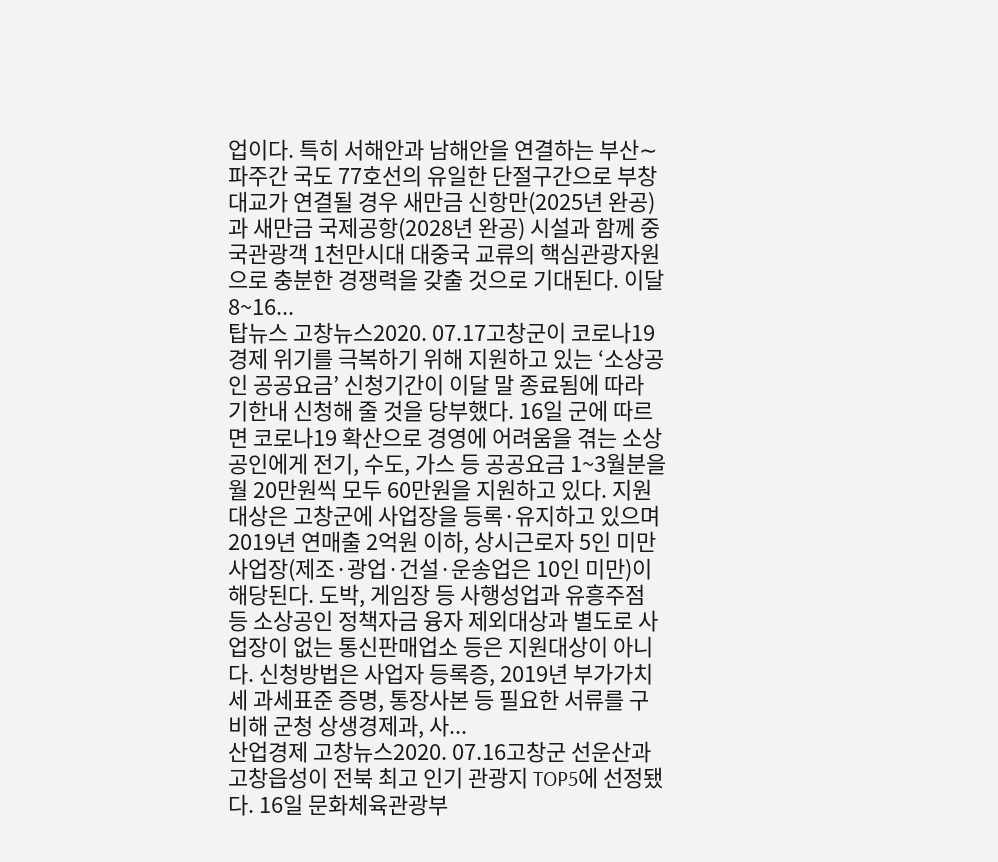업이다. 특히 서해안과 남해안을 연결하는 부산∼파주간 국도 77호선의 유일한 단절구간으로 부창대교가 연결될 경우 새만금 신항만(2025년 완공)과 새만금 국제공항(2028년 완공) 시설과 함께 중국관광객 1천만시대 대중국 교류의 핵심관광자원으로 충분한 경쟁력을 갖출 것으로 기대된다. 이달 8~16...
탑뉴스 고창뉴스2020. 07.17고창군이 코로나19 경제 위기를 극복하기 위해 지원하고 있는 ‘소상공인 공공요금’ 신청기간이 이달 말 종료됨에 따라 기한내 신청해 줄 것을 당부했다. 16일 군에 따르면 코로나19 확산으로 경영에 어려움을 겪는 소상공인에게 전기, 수도, 가스 등 공공요금 1~3월분을 월 20만원씩 모두 60만원을 지원하고 있다. 지원대상은 고창군에 사업장을 등록·유지하고 있으며 2019년 연매출 2억원 이하, 상시근로자 5인 미만 사업장(제조·광업·건설·운송업은 10인 미만)이 해당된다. 도박, 게임장 등 사행성업과 유흥주점 등 소상공인 정책자금 융자 제외대상과 별도로 사업장이 없는 통신판매업소 등은 지원대상이 아니다. 신청방법은 사업자 등록증, 2019년 부가가치세 과세표준 증명, 통장사본 등 필요한 서류를 구비해 군청 상생경제과, 사...
산업경제 고창뉴스2020. 07.16고창군 선운산과 고창읍성이 전북 최고 인기 관광지 TOP5에 선정됐다. 16일 문화체육관광부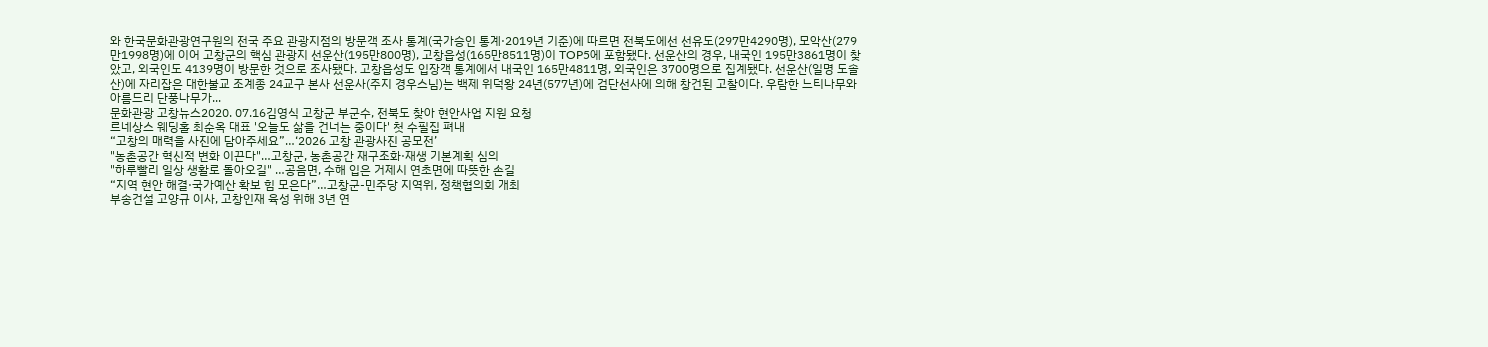와 한국문화관광연구원의 전국 주요 관광지점의 방문객 조사 통계(국가승인 통계·2019년 기준)에 따르면 전북도에선 선유도(297만4290명), 모악산(279만1998명)에 이어 고창군의 핵심 관광지 선운산(195만800명), 고창읍성(165만8511명)이 TOP5에 포함됐다. 선운산의 경우, 내국인 195만3861명이 찾았고, 외국인도 4139명이 방문한 것으로 조사됐다. 고창읍성도 입장객 통계에서 내국인 165만4811명, 외국인은 3700명으로 집계됐다. 선운산(일명 도솔산)에 자리잡은 대한불교 조계종 24교구 본사 선운사(주지 경우스님)는 백제 위덕왕 24년(577년)에 검단선사에 의해 창건된 고찰이다. 우람한 느티나무와 아름드리 단풍나무가...
문화관광 고창뉴스2020. 07.16김영식 고창군 부군수, 전북도 찾아 현안사업 지원 요청
르네상스 웨딩홀 최순옥 대표 '오늘도 삶을 건너는 중이다' 첫 수필집 펴내
“고창의 매력을 사진에 담아주세요”…‘2026 고창 관광사진 공모전’
"농촌공간 혁신적 변화 이끈다"…고창군, 농촌공간 재구조화·재생 기본계획 심의
"하루빨리 일상 생활로 돌아오길" …공음면, 수해 입은 거제시 연초면에 따뜻한 손길
“지역 현안 해결·국가예산 확보 힘 모은다”…고창군-민주당 지역위, 정책협의회 개최
부송건설 고양규 이사, 고창인재 육성 위해 3년 연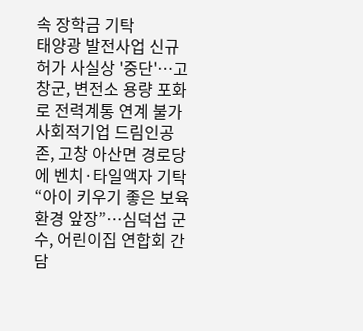속 장학금 기탁
태양광 발전사업 신규 허가 사실상 '중단'…고창군, 변전소 용량 포화로 전력계통 연계 불가
사회적기업 드림인공존, 고창 아산면 경로당에 벤치·타일액자 기탁
“아이 키우기 좋은 보육환경 앞장”…심덕섭 군수, 어린이집 연합회 간담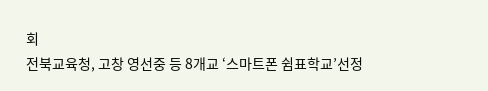회
전북교육청, 고창 영선중 등 8개교 ‘스마트폰 쉼표학교’선정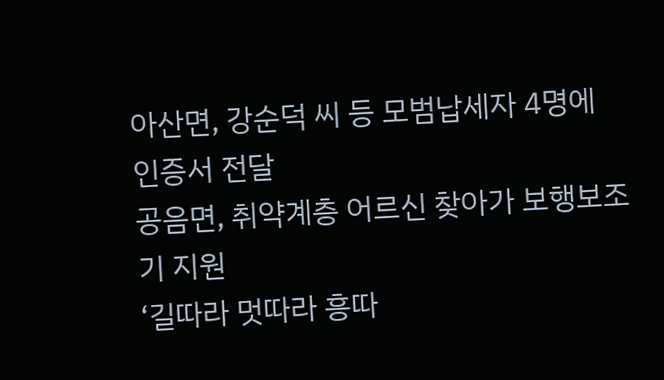아산면, 강순덕 씨 등 모범납세자 4명에 인증서 전달
공음면, 취약계층 어르신 찾아가 보행보조기 지원
‘길따라 멋따라 흥따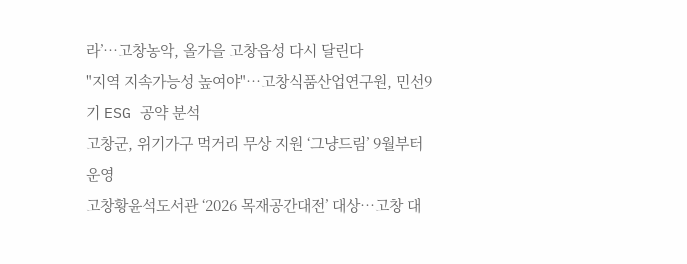라’…고창농악, 올가을 고창읍성 다시 달린다
"지역 지속가능성 높여야"…고창식품산업연구원, 민선9기 ESG 공약 분석
고창군, 위기가구 먹거리 무상 지원 ‘그냥드림’ 9월부터 운영
고창황윤석도서관 ‘2026 목재공간대전’ 대상…고창 대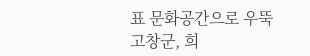표 문화공간으로 우뚝
고창군, 희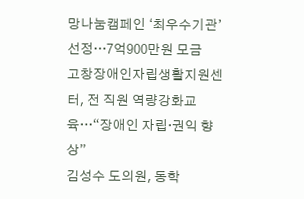망나눔캠페인 ‘최우수기관’ 선정…7억900만원 모금
고창장애인자립생활지원센터, 전 직원 역량강화교육…“장애인 자립·권익 향상”
김성수 도의원, 동학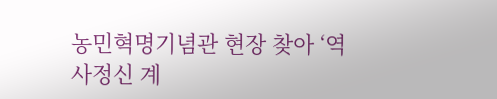농민혁명기념관 현장 찾아 ‘역사정신 계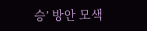승’ 방안 모색